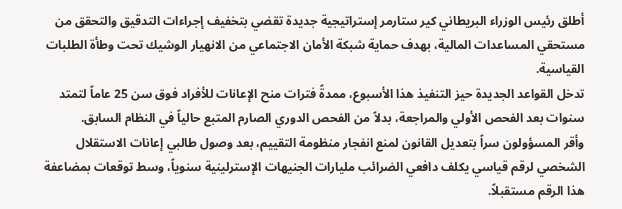أطلق رئيس الوزراء البريطاني كير ستارمر إستراتيجية جديدة تقضي بتخفيف إجراءات التدقيق والتحقق من مستحقي المساعدات المالية، بهدف حماية شبكة الأمان الاجتماعي من الانهيار الوشيك تحت وطأة الطلبات القياسية.
تدخل القواعد الجديدة حيز التنفيذ هذا الأسبوع، ممدةً فترات منح الإعانات للأفراد فوق سن 25 عاماً لتمتد سنوات بعد الفحص الأولي والمراجعة، بدلاً من الفحص الدوري الصارم المتبع حالياً في النظام السابق.
وأقر المسؤولون سراً بتعديل القانون لمنع انفجار منظومة التقييم، بعد وصول طالبي إعانات الاستقلال الشخصي لرقم قياسي يكلف دافعي الضرائب مليارات الجنيهات الإسترلينية سنوياً، وسط توقعات بمضاعفة هذا الرقم مستقبلاً.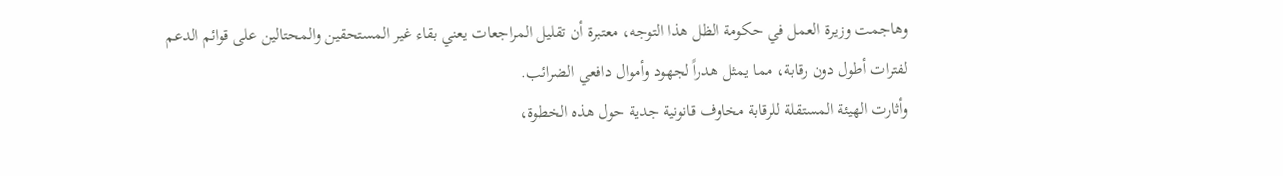وهاجمت وزيرة العمل في حكومة الظل هذا التوجه، معتبرة أن تقليل المراجعات يعني بقاء غير المستحقين والمحتالين على قوائم الدعم لفترات أطول دون رقابة، مما يمثل هدراً لجهود وأموال دافعي الضرائب.
وأثارت الهيئة المستقلة للرقابة مخاوف قانونية جدية حول هذه الخطوة،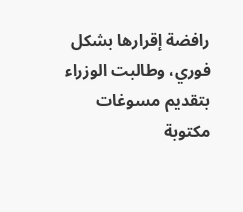رافضة إقرارها بشكل فوري، وطالبت الوزراء بتقديم مسوغات مكتوبة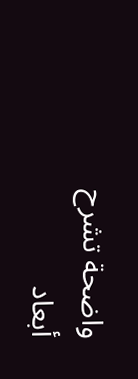واضحة تشرح أبعاد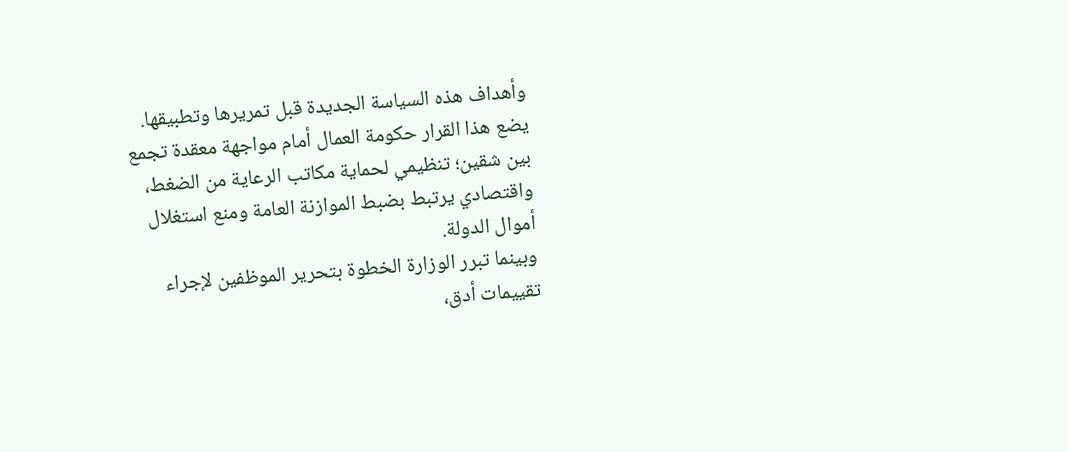وأهداف هذه السياسة الجديدة قبل تمريرها وتطبيقها.
يضع هذا القرار حكومة العمال أمام مواجهة معقدة تجمع بين شقين؛ تنظيمي لحماية مكاتب الرعاية من الضغط، واقتصادي يرتبط بضبط الموازنة العامة ومنع استغلال أموال الدولة.
وبينما تبرر الوزارة الخطوة بتحرير الموظفين لإجراء تقييمات أدق،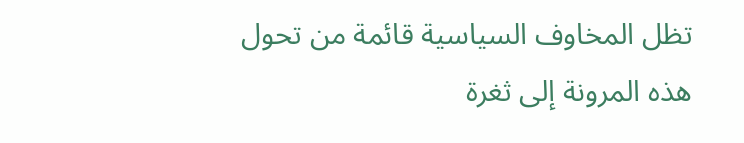تظل المخاوف السياسية قائمة من تحول هذه المرونة إلى ثغرة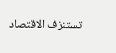تستنزف الاقتصاد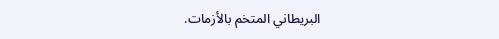البريطاني المتخم بالأزمات.